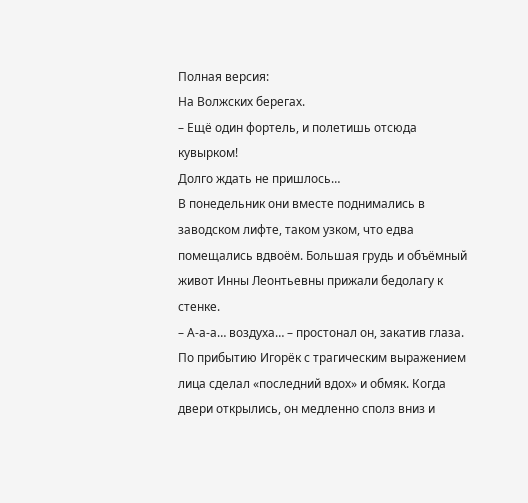Полная версия:
На Волжских берегах.
– Ещё один фортель, и полетишь отсюда кувырком!
Долго ждать не пришлось…
В понедельник они вместе поднимались в заводском лифте, таком узком, что едва помещались вдвоём. Большая грудь и объёмный живот Инны Леонтьевны прижали бедолагу к стенке.
– А-а-а… воздуха… – простонал он, закатив глаза.
По прибытию Игорёк с трагическим выражением лица сделал «последний вдох» и обмяк. Когда двери открылись, он медленно сполз вниз и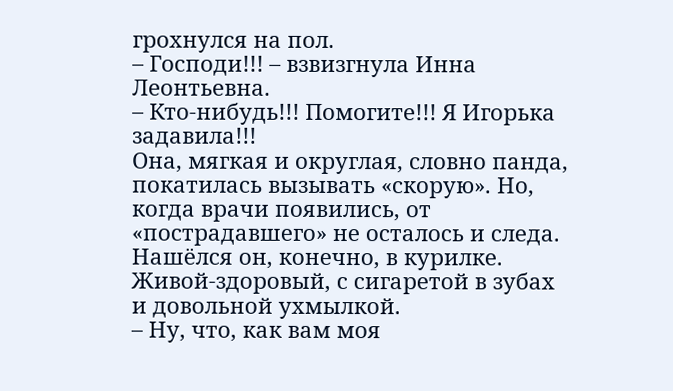грохнулся на пол.
– Господи!!! – взвизгнула Инна Леонтьевна.
– Кто-нибудь!!! Помогите!!! Я Игорька задавила!!!
Она, мягкая и округлая, словно панда, покатилась вызывать «скорую». Но, когда врачи появились, от «пострадавшего» не осталось и следа.
Нашёлся он, конечно, в курилке. Живой-здоровый, с сигаретой в зубах и довольной ухмылкой.
– Ну, что, как вам моя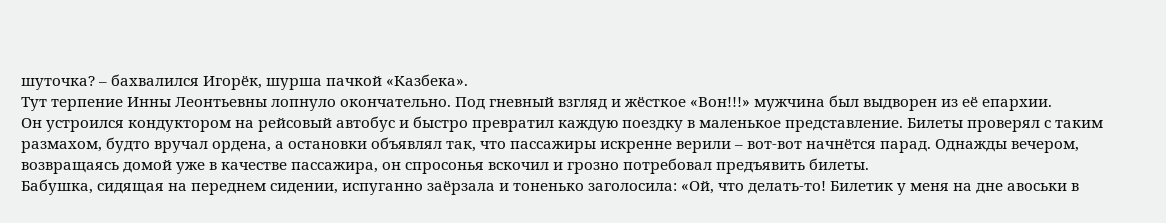шуточка? – бахвалился Игорёк, шурша пачкой «Казбека».
Тут терпение Инны Леонтьевны лопнуло окончательно. Под гневный взгляд и жёсткое «Вон!!!» мужчина был выдворен из её епархии.
Он устроился кондуктором на рейсовый автобус и быстро превратил каждую поездку в маленькое представление. Билеты проверял с таким размахом, будто вручал ордена, а остановки объявлял так, что пассажиры искренне верили – вот-вот начнётся парад. Однажды вечером, возвращаясь домой уже в качестве пассажира, он спросонья вскочил и грозно потребовал предъявить билеты.
Бабушка, сидящая на переднем сидении, испуганно заёрзала и тоненько заголосила: «Ой, что делать-то! Билетик у меня на дне авоськи в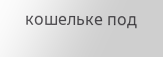кошельке под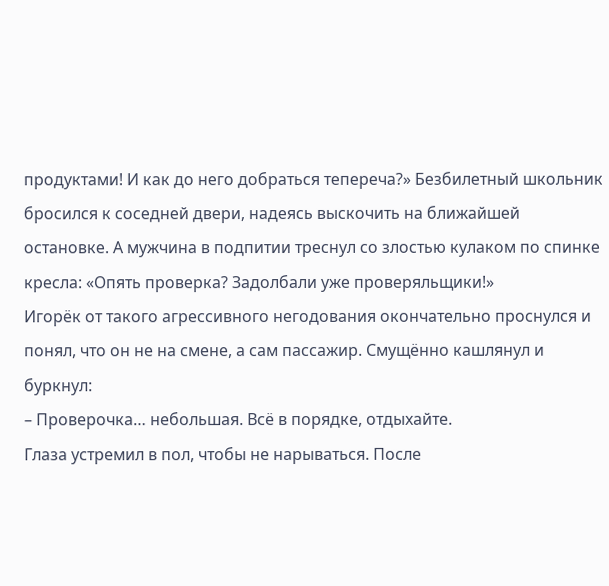продуктами! И как до него добраться тепереча?» Безбилетный школьник бросился к соседней двери, надеясь выскочить на ближайшей остановке. А мужчина в подпитии треснул со злостью кулаком по спинке кресла: «Опять проверка? Задолбали уже проверяльщики!»
Игорёк от такого агрессивного негодования окончательно проснулся и понял, что он не на смене, а сам пассажир. Смущённо кашлянул и буркнул:
– Проверочка… небольшая. Всё в порядке, отдыхайте.
Глаза устремил в пол, чтобы не нарываться. После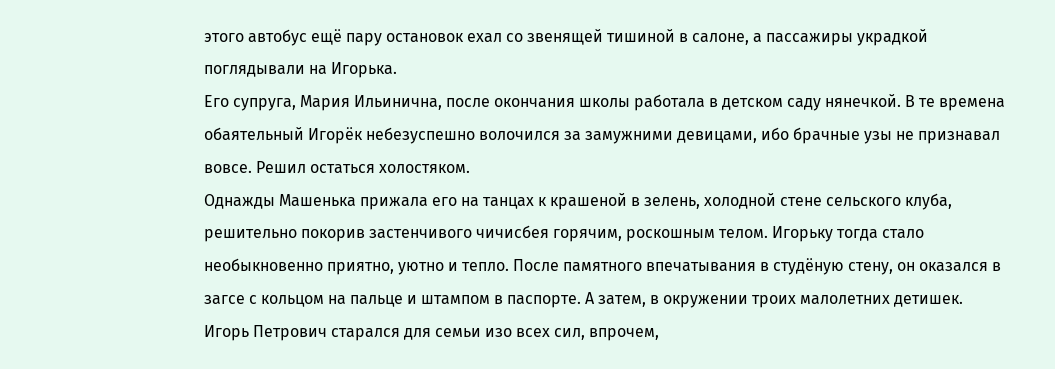этого автобус ещё пару остановок ехал со звенящей тишиной в салоне, а пассажиры украдкой поглядывали на Игорька.
Его супруга, Мария Ильинична, после окончания школы работала в детском саду нянечкой. В те времена обаятельный Игорёк небезуспешно волочился за замужними девицами, ибо брачные узы не признавал вовсе. Решил остаться холостяком.
Однажды Машенька прижала его на танцах к крашеной в зелень, холодной стене сельского клуба, решительно покорив застенчивого чичисбея горячим, роскошным телом. Игорьку тогда стало необыкновенно приятно, уютно и тепло. После памятного впечатывания в студёную стену, он оказался в загсе с кольцом на пальце и штампом в паспорте. А затем, в окружении троих малолетних детишек.
Игорь Петрович старался для семьи изо всех сил, впрочем,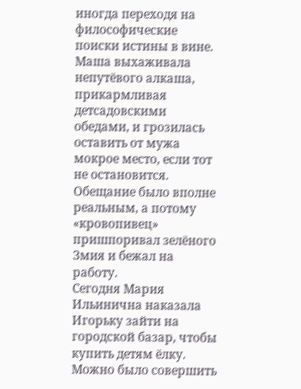иногда переходя на философические поиски истины в вине.
Маша выхаживала непутёвого алкаша, прикармливая детсадовскими обедами, и грозилась оставить от мужа мокрое место, если тот не остановится. Обещание было вполне реальным, а потому «кровопивец» пришпоривал зелёного Змия и бежал на работу.
Сегодня Мария Ильинична наказала Игорьку зайти на городской базар, чтобы купить детям ёлку. Можно было совершить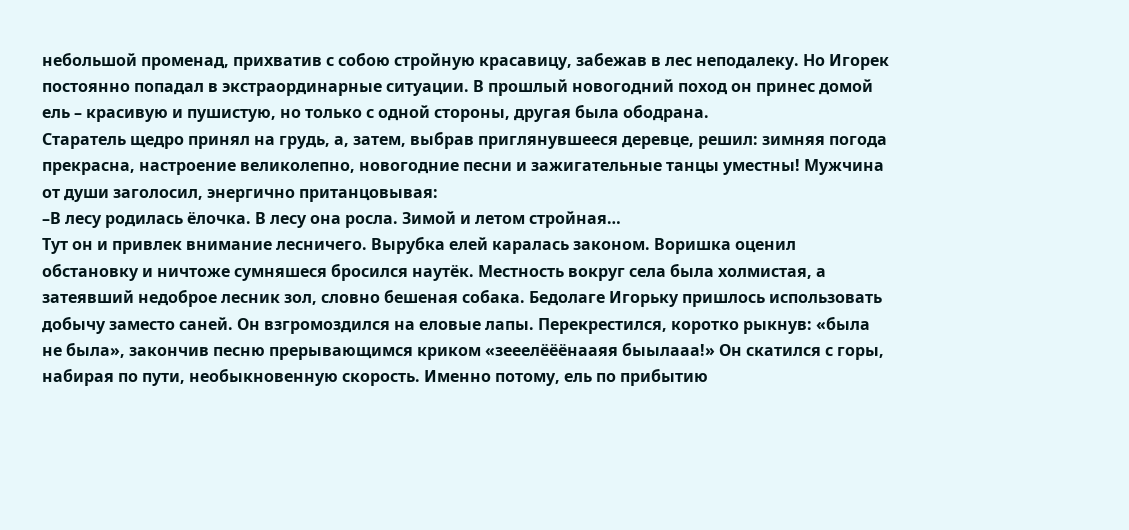небольшой променад, прихватив с собою стройную красавицу, забежав в лес неподалеку. Но Игорек постоянно попадал в экстраординарные ситуации. В прошлый новогодний поход он принес домой ель – красивую и пушистую, но только с одной стороны, другая была ободрана.
Старатель щедро принял на грудь, а, затем, выбрав приглянувшееся деревце, решил: зимняя погода прекрасна, настроение великолепно, новогодние песни и зажигательные танцы уместны! Мужчина от души заголосил, энергично пританцовывая:
–В лесу родилась ёлочка. В лесу она росла. Зимой и летом стройная…
Тут он и привлек внимание лесничего. Вырубка елей каралась законом. Воришка оценил обстановку и ничтоже сумняшеся бросился наутёк. Местность вокруг села была холмистая, а затеявший недоброе лесник зол, словно бешеная собака. Бедолаге Игорьку пришлось использовать добычу заместо саней. Он взгромоздился на еловые лапы. Перекрестился, коротко рыкнув: «была не была», закончив песню прерывающимся криком «зееелёёёнааяя быылааа!» Он скатился с горы, набирая по пути, необыкновенную скорость. Именно потому, ель по прибытию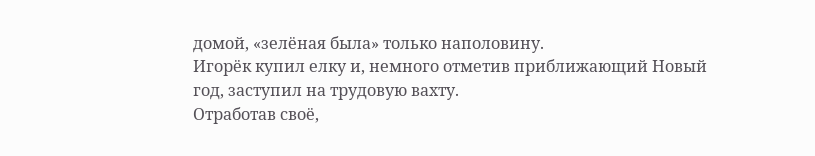домой, «зелёная была» только наполовину.
Игорёк купил елку и, немного отметив приближающий Новый год, заступил на трудовую вахту.
Отработав своё,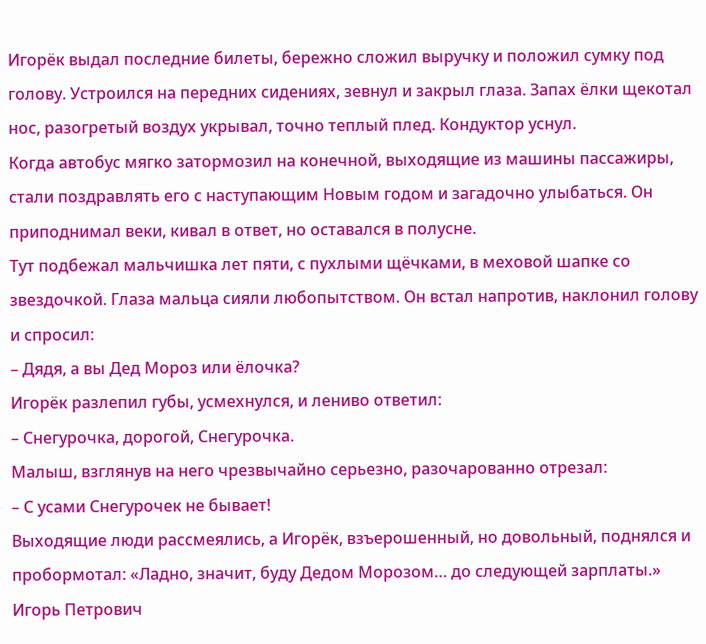Игорёк выдал последние билеты, бережно сложил выручку и положил сумку под голову. Устроился на передних сидениях, зевнул и закрыл глаза. Запах ёлки щекотал нос, разогретый воздух укрывал, точно теплый плед. Кондуктор уснул.
Когда автобус мягко затормозил на конечной, выходящие из машины пассажиры, стали поздравлять его с наступающим Новым годом и загадочно улыбаться. Он приподнимал веки, кивал в ответ, но оставался в полусне.
Тут подбежал мальчишка лет пяти, с пухлыми щёчками, в меховой шапке со звездочкой. Глаза мальца сияли любопытством. Он встал напротив, наклонил голову и спросил:
– Дядя, а вы Дед Мороз или ёлочка?
Игорёк разлепил губы, усмехнулся, и лениво ответил:
– Снегурочка, дорогой, Снегурочка.
Малыш, взглянув на него чрезвычайно серьезно, разочарованно отрезал:
– С усами Снегурочек не бывает!
Выходящие люди рассмеялись, а Игорёк, взъерошенный, но довольный, поднялся и пробормотал: «Ладно, значит, буду Дедом Морозом… до следующей зарплаты.»
Игорь Петрович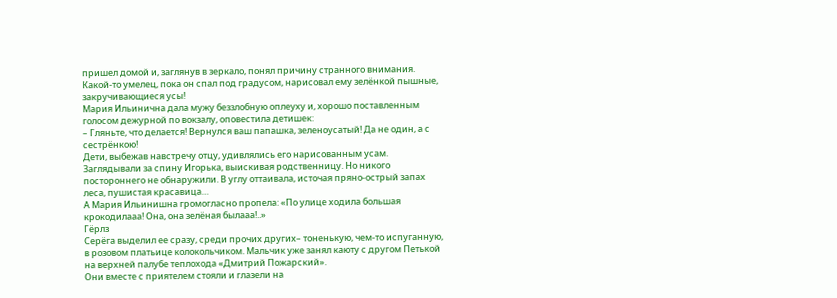пришел домой и, заглянув в зеркало, понял причину странного внимания. Какой-то умелец, пока он спал под градусом, нарисовал ему зелёнкой пышные, закручивающиеся усы!
Мария Ильинична дала мужу беззлобную оплеуху и, хорошо поставленным голосом дежурной по вокзалу, оповестила детишек:
– Гляньте, что делается! Вернулся ваш папашка, зеленоусатый! Да не один, а с сестрёнкою!
Дети, выбежав навстречу отцу, удивлялись его нарисованным усам. Заглядывали за спину Игорька, выискивая родственницу. Но никого постороннего не обнаружили. В углу оттаивала, источая пряно-острый запах леса, пушистая красавица…
А Мария Ильинишна громогласно пропела: «По улице ходила большая крокодилааа! Она, она зелёная былааа!..»
Гёрлз
Серёга выделил ее сразу, среди прочих других– тоненькую, чем-то испуганную, в розовом платьице колокольчиком. Мальчик уже занял каюту с другом Петькой на верхней палубе теплохода «Дмитрий Пожарский».
Они вместе с приятелем стояли и глазели на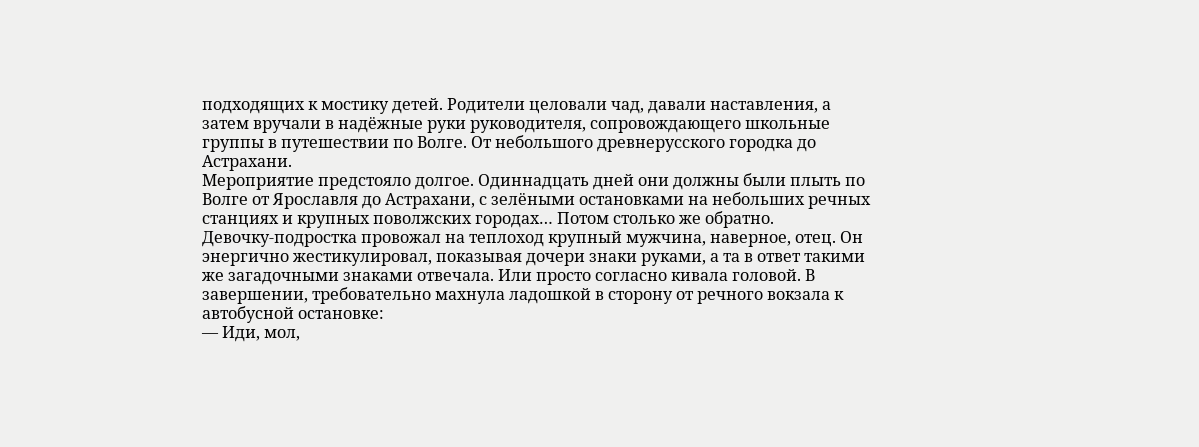подходящих к мостику детей. Родители целовали чад, давали наставления, а затем вручали в надёжные руки руководителя, сопровождающего школьные группы в путешествии по Волге. От небольшого древнерусского городка до Астрахани.
Мероприятие предстояло долгое. Одиннадцать дней они должны были плыть по Волге от Ярославля до Астрахани, с зелёными остановками на небольших речных станциях и крупных поволжских городах… Потом столько же обратно.
Девочку-подростка провожал на теплоход крупный мужчина, наверное, отец. Он энергично жестикулировал, показывая дочери знаки руками, а та в ответ такими же загадочными знаками отвечала. Или просто согласно кивала головой. В завершении, требовательно махнула ладошкой в сторону от речного вокзала к автобусной остановке:
–– Иди, мол,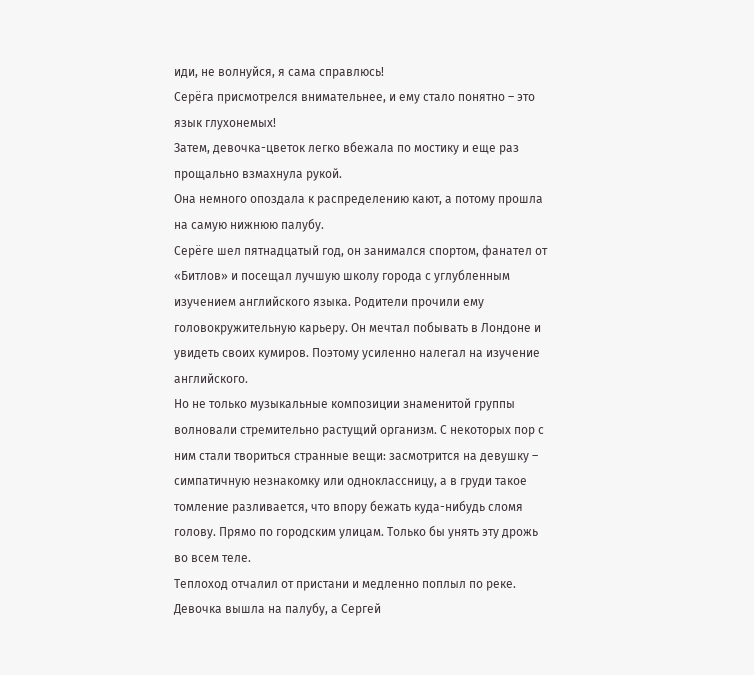иди, не волнуйся, я сама справлюсь!
Серёга присмотрелся внимательнее, и ему стало понятно – это язык глухонемых!
Затем, девочка-цветок легко вбежала по мостику и еще раз прощально взмахнула рукой.
Она немного опоздала к распределению кают, а потому прошла на самую нижнюю палубу.
Серёге шел пятнадцатый год, он занимался спортом, фанател от «Битлов» и посещал лучшую школу города с углубленным изучением английского языка. Родители прочили ему головокружительную карьеру. Он мечтал побывать в Лондоне и увидеть своих кумиров. Поэтому усиленно налегал на изучение английского.
Но не только музыкальные композиции знаменитой группы волновали стремительно растущий организм. С некоторых пор с ним стали твориться странные вещи: засмотрится на девушку – симпатичную незнакомку или одноклассницу, а в груди такое томление разливается, что впору бежать куда-нибудь сломя голову. Прямо по городским улицам. Только бы унять эту дрожь во всем теле.
Теплоход отчалил от пристани и медленно поплыл по реке. Девочка вышла на палубу, а Сергей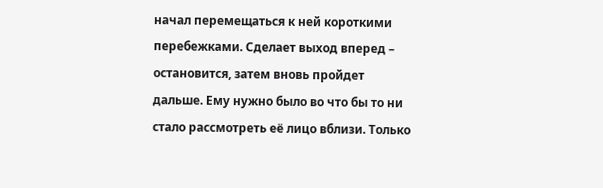начал перемещаться к ней короткими перебежками. Сделает выход вперед – остановится, затем вновь пройдет дальше. Ему нужно было во что бы то ни стало рассмотреть её лицо вблизи. Только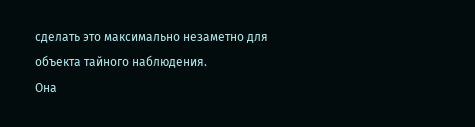сделать это максимально незаметно для объекта тайного наблюдения.
Она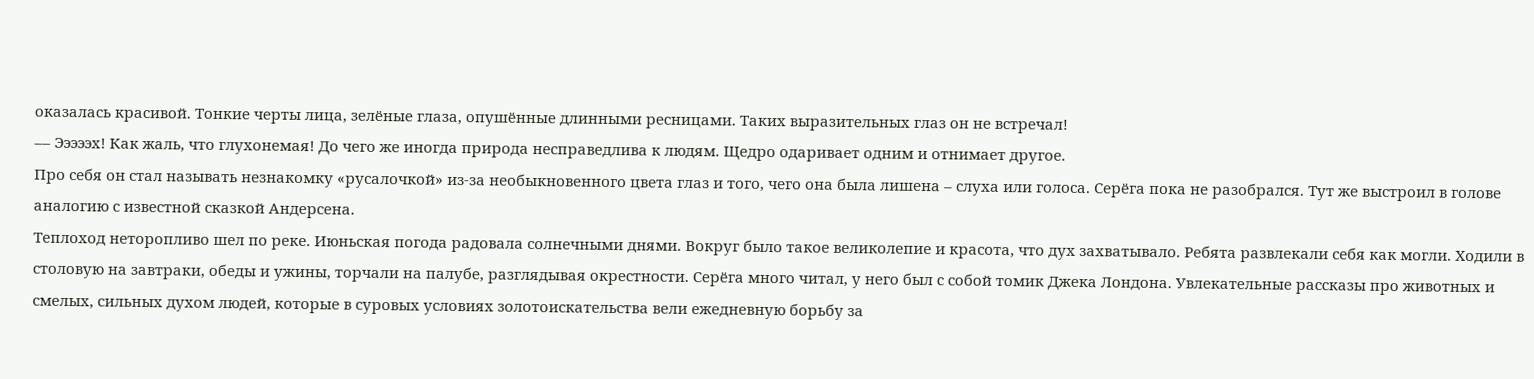оказалась красивой. Тонкие черты лица, зелёные глаза, опушённые длинными ресницами. Таких выразительных глаз он не встречал!
–– Эээээх! Как жаль, что глухонемая! До чего же иногда природа несправедлива к людям. Щедро одаривает одним и отнимает другое.
Про себя он стал называть незнакомку «русалочкой» из-за необыкновенного цвета глаз и того, чего она была лишена – слуха или голоса. Серёга пока не разобрался. Тут же выстроил в голове аналогию с известной сказкой Андерсена.
Теплоход неторопливо шел по реке. Июньская погода радовала солнечными днями. Вокруг было такое великолепие и красота, что дух захватывало. Ребята развлекали себя как могли. Ходили в столовую на завтраки, обеды и ужины, торчали на палубе, разглядывая окрестности. Серёга много читал, у него был с собой томик Джека Лондона. Увлекательные рассказы про животных и смелых, сильных духом людей, которые в суровых условиях золотоискательства вели ежедневную борьбу за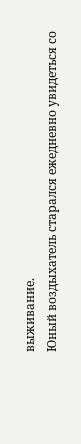выживание.
Юный воздыхатель старался ежедневно увидеться со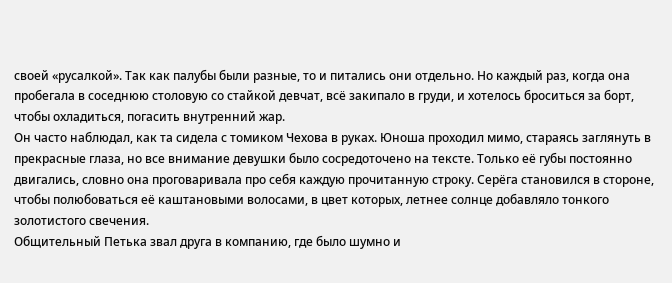своей «русалкой». Так как палубы были разные, то и питались они отдельно. Но каждый раз, когда она пробегала в соседнюю столовую со стайкой девчат, всё закипало в груди, и хотелось броситься за борт, чтобы охладиться, погасить внутренний жар.
Он часто наблюдал, как та сидела с томиком Чехова в руках. Юноша проходил мимо, стараясь заглянуть в прекрасные глаза, но все внимание девушки было сосредоточено на тексте. Только её губы постоянно двигались, словно она проговаривала про себя каждую прочитанную строку. Серёга становился в стороне, чтобы полюбоваться её каштановыми волосами, в цвет которых, летнее солнце добавляло тонкого золотистого свечения.
Общительный Петька звал друга в компанию, где было шумно и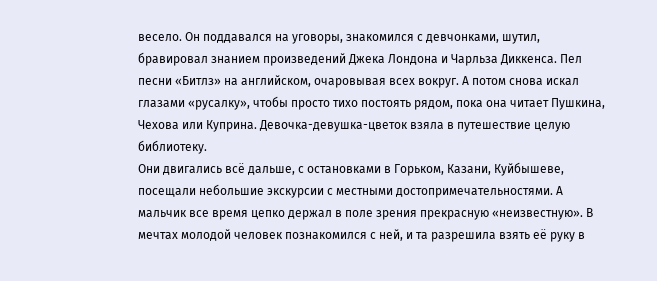весело. Он поддавался на уговоры, знакомился с девчонками, шутил, бравировал знанием произведений Джека Лондона и Чарльза Диккенса. Пел песни «Битлз» на английском, очаровывая всех вокруг. А потом снова искал глазами «русалку», чтобы просто тихо постоять рядом, пока она читает Пушкина, Чехова или Куприна. Девочка-девушка-цветок взяла в путешествие целую библиотеку.
Они двигались всё дальше, с остановками в Горьком, Казани, Куйбышеве, посещали небольшие экскурсии с местными достопримечательностями. А мальчик все время цепко держал в поле зрения прекрасную «неизвестную». В мечтах молодой человек познакомился с ней, и та разрешила взять её руку в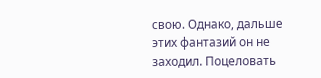свою. Однако, дальше этих фантазий он не заходил. Поцеловать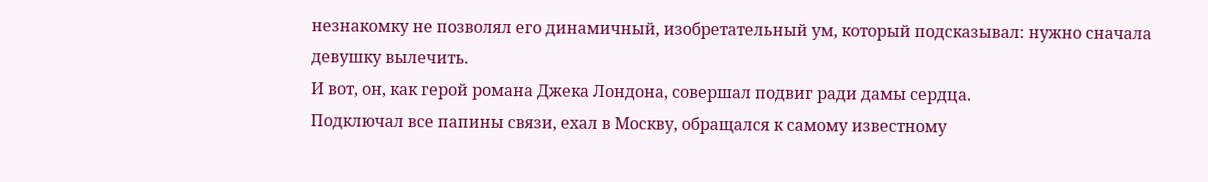незнакомку не позволял его динамичный, изобретательный ум, который подсказывал: нужно сначала девушку вылечить.
И вот, он, как герой романа Джека Лондона, совершал подвиг ради дамы сердца.
Подключал все папины связи, ехал в Москву, обращался к самому известному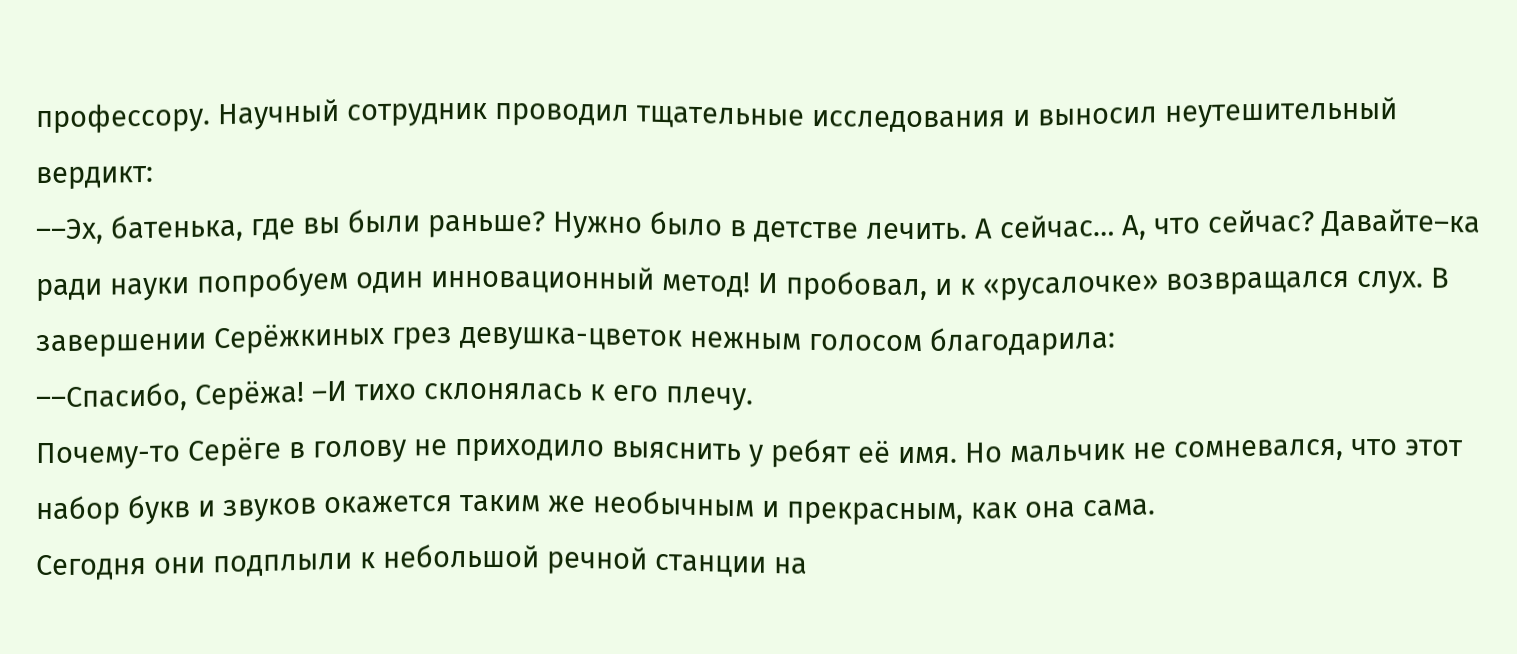профессору. Научный сотрудник проводил тщательные исследования и выносил неутешительный вердикт:
––Эх, батенька, где вы были раньше? Нужно было в детстве лечить. А сейчас… А, что сейчас? Давайте–ка ради науки попробуем один инновационный метод! И пробовал, и к «русалочке» возвращался слух. В завершении Серёжкиных грез девушка-цветок нежным голосом благодарила:
––Спасибо, Серёжа! –И тихо склонялась к его плечу.
Почему-то Серёге в голову не приходило выяснить у ребят её имя. Но мальчик не сомневался, что этот набор букв и звуков окажется таким же необычным и прекрасным, как она сама.
Сегодня они подплыли к небольшой речной станции на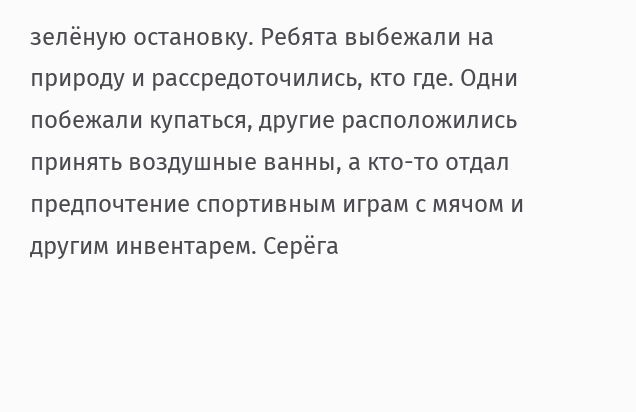зелёную остановку. Ребята выбежали на природу и рассредоточились, кто где. Одни побежали купаться, другие расположились принять воздушные ванны, а кто-то отдал предпочтение спортивным играм с мячом и другим инвентарем. Серёга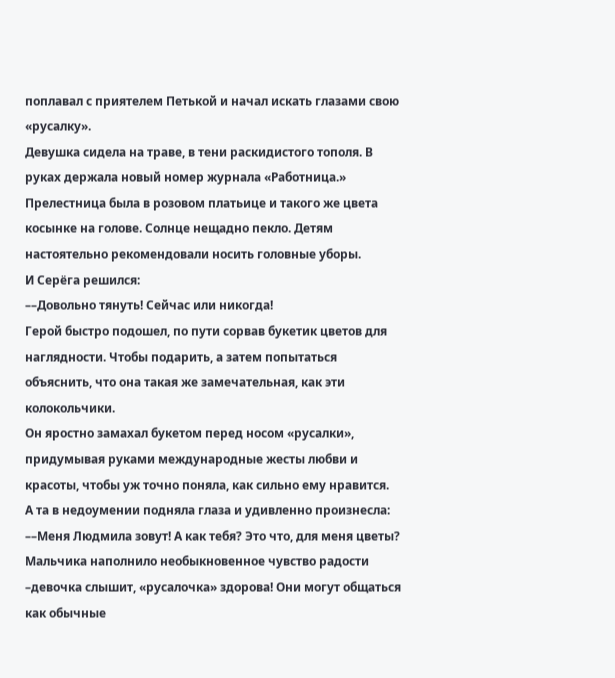поплавал с приятелем Петькой и начал искать глазами свою «русалку».
Девушка сидела на траве, в тени раскидистого тополя. В руках держала новый номер журнала «Работница.» Прелестница была в розовом платьице и такого же цвета косынке на голове. Солнце нещадно пекло. Детям настоятельно рекомендовали носить головные уборы.
И Серёга решился:
––Довольно тянуть! Сейчас или никогда!
Герой быстро подошел, по пути сорвав букетик цветов для наглядности. Чтобы подарить, а затем попытаться объяснить, что она такая же замечательная, как эти колокольчики.
Он яростно замахал букетом перед носом «русалки», придумывая руками международные жесты любви и красоты, чтобы уж точно поняла, как сильно ему нравится.
А та в недоумении подняла глаза и удивленно произнесла:
––Меня Людмила зовут! А как тебя? Это что, для меня цветы?
Мальчика наполнило необыкновенное чувство радости –девочка слышит, «русалочка» здорова! Они могут общаться как обычные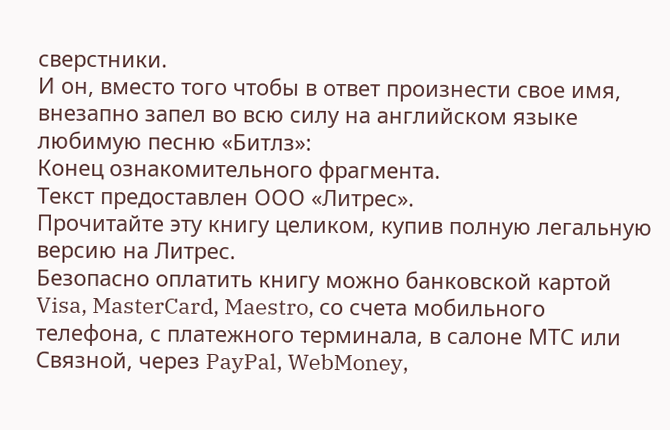сверстники.
И он, вместо того чтобы в ответ произнести свое имя, внезапно запел во всю силу на английском языке любимую песню «Битлз»:
Конец ознакомительного фрагмента.
Текст предоставлен ООО «Литрес».
Прочитайте эту книгу целиком, купив полную легальную версию на Литрес.
Безопасно оплатить книгу можно банковской картой Visa, MasterCard, Maestro, со счета мобильного телефона, с платежного терминала, в салоне МТС или Связной, через PayPal, WebMoney,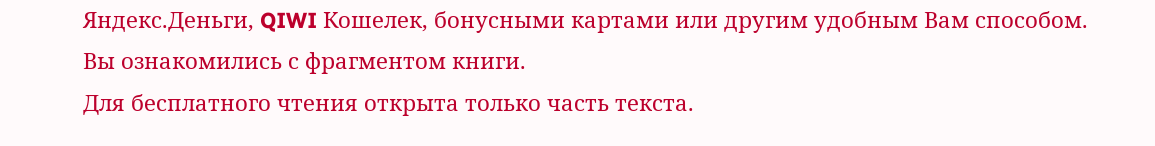Яндекс.Деньги, QIWI Кошелек, бонусными картами или другим удобным Вам способом.
Вы ознакомились с фрагментом книги.
Для бесплатного чтения открыта только часть текста.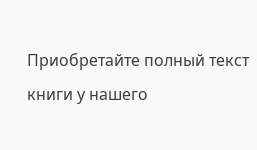Приобретайте полный текст книги у нашего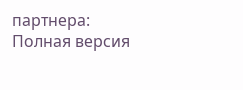партнера:
Полная версия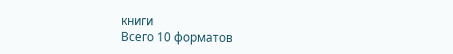книги
Всего 10 форматов